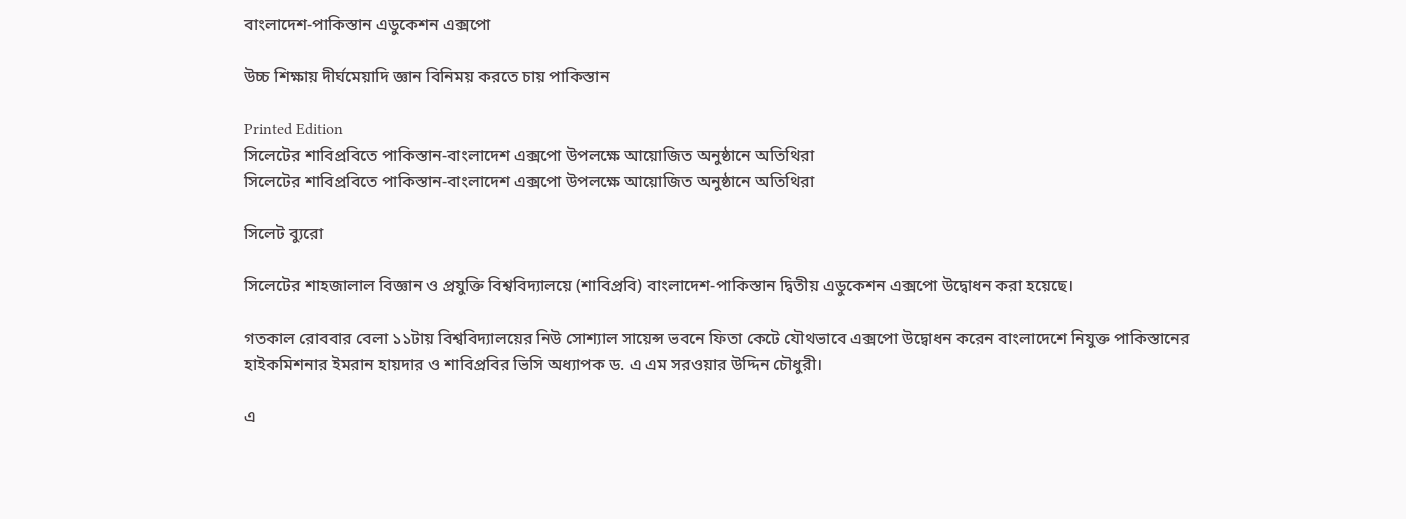বাংলাদেশ-পাকিস্তান এডুকেশন এক্সপো

উচ্চ শিক্ষায় দীর্ঘমেয়াদি জ্ঞান বিনিময় করতে চায় পাকিস্তান

Printed Edition
সিলেটের শাবিপ্রবিতে পাকিস্তান-বাংলাদেশ এক্সপো উপলক্ষে আয়োজিত অনুষ্ঠানে অতিথিরা
সিলেটের শাবিপ্রবিতে পাকিস্তান-বাংলাদেশ এক্সপো উপলক্ষে আয়োজিত অনুষ্ঠানে অতিথিরা

সিলেট ব্যুরো

সিলেটের শাহজালাল বিজ্ঞান ও প্রযুক্তি বিশ্ববিদ্যালয়ে (শাবিপ্রবি) বাংলাদেশ-পাকিস্তান দ্বিতীয় এডুকেশন এক্সপো উদ্বোধন করা হয়েছে।

গতকাল রোববার বেলা ১১টায় বিশ্ববিদ্যালয়ের নিউ সোশ্যাল সায়েন্স ভবনে ফিতা কেটে যৌথভাবে এক্সপো উদ্বোধন করেন বাংলাদেশে নিযুক্ত পাকিস্তানের হাইকমিশনার ইমরান হায়দার ও শাবিপ্রবির ভিসি অধ্যাপক ড. এ এম সরওয়ার উদ্দিন চৌধুরী।

এ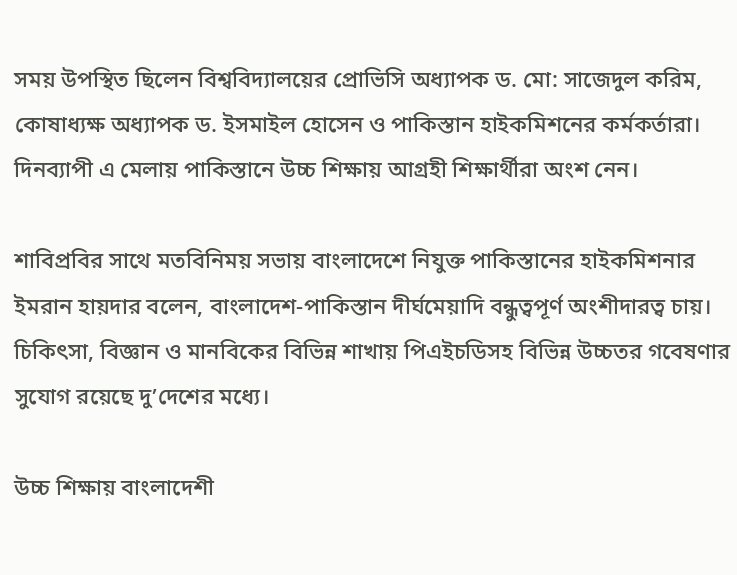সময় উপস্থিত ছিলেন বিশ্ববিদ্যালয়ের প্রোভিসি অধ্যাপক ড. মো: সাজেদুল করিম, কোষাধ্যক্ষ অধ্যাপক ড. ইসমাইল হোসেন ও পাকিস্তান হাইকমিশনের কর্মকর্তারা। দিনব্যাপী এ মেলায় পাকিস্তানে উচ্চ শিক্ষায় আগ্রহী শিক্ষার্থীরা অংশ নেন।

শাবিপ্রবির সাথে মতবিনিময় সভায় বাংলাদেশে নিযুক্ত পাকিস্তানের হাইকমিশনার ইমরান হায়দার বলেন, বাংলাদেশ-পাকিস্তান দীর্ঘমেয়াদি বন্ধুত্বপূর্ণ অংশীদারত্ব চায়। চিকিৎসা, বিজ্ঞান ও মানবিকের বিভিন্ন শাখায় পিএইচডিসহ বিভিন্ন উচ্চতর গবেষণার সুযোগ রয়েছে দু’দেশের মধ্যে।

উচ্চ শিক্ষায় বাংলাদেশী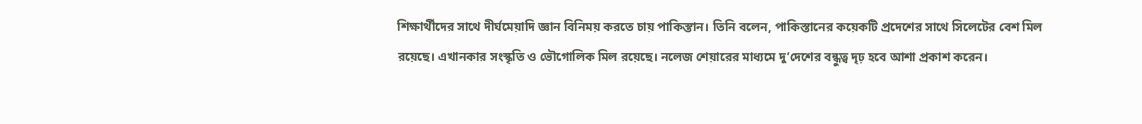শিক্ষার্থীদের সাথে দীর্ঘমেয়াদি জ্ঞান বিনিময় করতে চায় পাকিস্তান। তিনি বলেন, পাকিস্তানের কয়েকটি প্রদেশের সাথে সিলেটের বেশ মিল রয়েছে। এখানকার সংস্কৃতি ও ভৌগোলিক মিল রয়েছে। নলেজ শেয়ারের মাধ্যমে দু’দেশের বন্ধুত্ব দৃঢ় হবে আশা প্রকাশ করেন।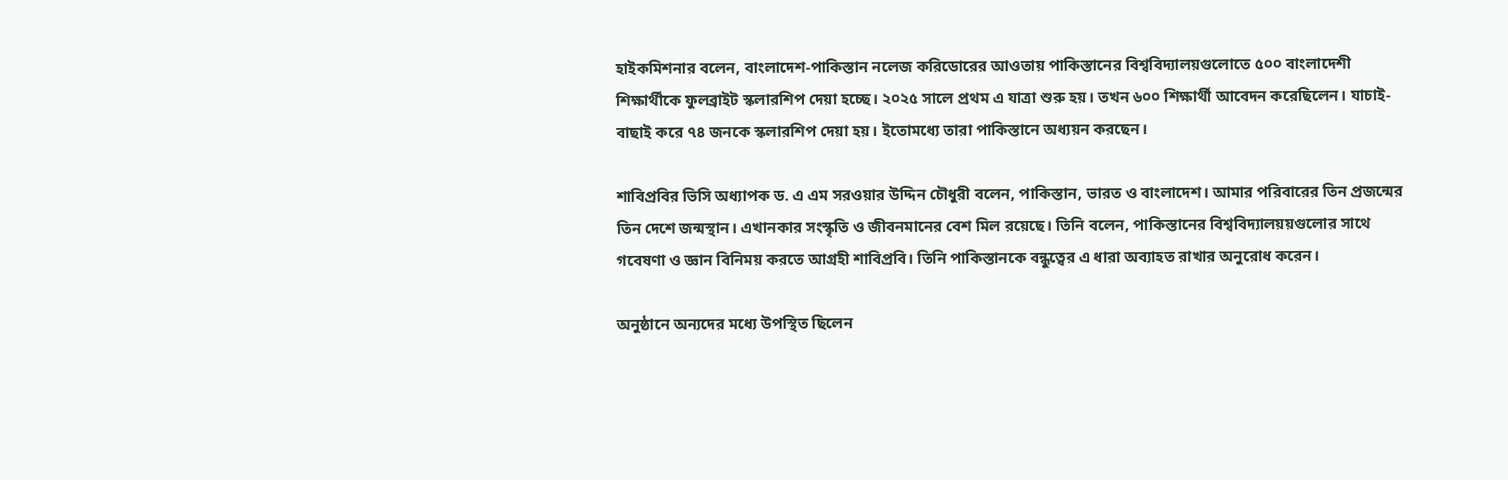হাইকমিশনার বলেন, বাংলাদেশ-পাকিস্তান নলেজ করিডোরের আওতায় পাকিস্তানের বিশ্ববিদ্যালয়গুলোতে ৫০০ বাংলাদেশী শিক্ষার্থীকে ফুলব্রাইট স্কলারশিপ দেয়া হচ্ছে। ২০২৫ সালে প্রথম এ যাত্রা শুরু হয়। তখন ৬০০ শিক্ষার্থী আবেদন করেছিলেন। যাচাই-বাছাই করে ৭৪ জনকে স্কলারশিপ দেয়া হয়। ইতোমধ্যে তারা পাকিস্তানে অধ্যয়ন করছেন।

শাবিপ্রবির ভিসি অধ্যাপক ড. এ এম সরওয়ার উদ্দিন চৌধুরী বলেন, পাকিস্তান, ভারত ও বাংলাদেশ। আমার পরিবারের তিন প্রজন্মের তিন দেশে জন্মস্থান। এখানকার সংস্কৃতি ও জীবনমানের বেশ মিল রয়েছে। তিনি বলেন, পাকিস্তানের বিশ্ববিদ্যালয়য়গুলোর সাথে গবেষণা ও জ্ঞান বিনিময় করতে আগ্রহী শাবিপ্রবি। তিনি পাকিস্তানকে বন্ধুত্বের এ ধারা অব্যাহত রাখার অনুরোধ করেন।

অনুষ্ঠানে অন্যদের মধ্যে উপস্থিত ছিলেন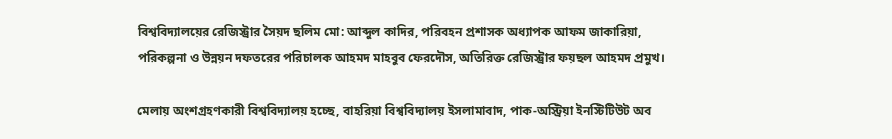বিশ্ববিদ্যালয়ের রেজিস্ট্রার সৈয়দ ছলিম মো: আব্দুল কাদির, পরিবহন প্রশাসক অধ্যাপক আফম জাকারিয়া, পরিকল্পনা ও উন্নয়ন দফতরের পরিচালক আহমদ মাহবুব ফেরদৌস, অতিরিক্ত রেজিস্ট্রার ফয়ছল আহমদ প্রমুখ।

মেলায় অংশগ্রহণকারী বিশ্ববিদ্যালয় হচ্ছে, বাহরিয়া বিশ্ববিদ্যালয় ইসলামাবাদ, পাক-অস্ট্রিয়া ইনস্টিটিউট অব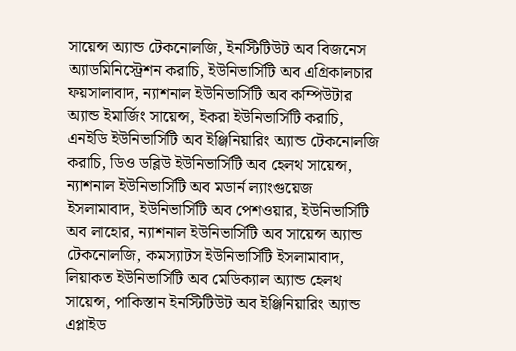সায়েন্স অ্যান্ড টেকনোলজি, ইনস্টিটিউট অব বিজনেস অ্যাডমিনিস্ট্রেশন করাচি, ইউনিভার্সিটি অব এগ্রিকালচার ফয়সালাবাদ, ন্যাশনাল ইউনিভার্সিটি অব কম্পিউটার অ্যান্ড ইমার্জিং সায়েন্স, ইকরা ইউনিভার্সিটি করাচি, এনইডি ইউনিভার্সিটি অব ইঞ্জিনিয়ারিং অ্যান্ড টেকনোলজি করাচি, ডিও ডব্লিউ ইউনিভার্সিটি অব হেলথ সায়েন্স, ন্যাশনাল ইউনিভার্সিটি অব মডার্ন ল্যাংগুয়েজ ইসলামাবাদ, ইউনিভার্সিটি অব পেশওয়ার, ইউনিভার্সিটি অব লাহোর, ন্যাশনাল ইউনিভার্সিটি অব সায়েন্স অ্যান্ড টেকনোলজি, কমস্যাটস ইউনিভার্সিটি ইসলামাবাদ, লিয়াকত ইউনিভার্সিটি অব মেডিক্যাল অ্যান্ড হেলথ সায়েন্স, পাকিস্তান ইনস্টিটিউট অব ইঞ্জিনিয়ারিং অ্যান্ড এপ্লাইড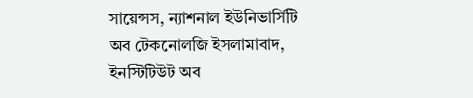সায়েন্সস, ন্যাশনাল ইউনিভার্সিটি অব টেকনোলজি ইসলামাবাদ, ইনস্টিটিউট অব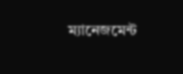ম্যানেজমেন্ট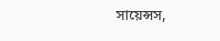সায়েন্সস,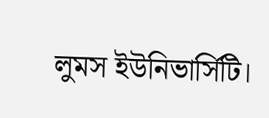লুমস ইউনিভার্সিটি।